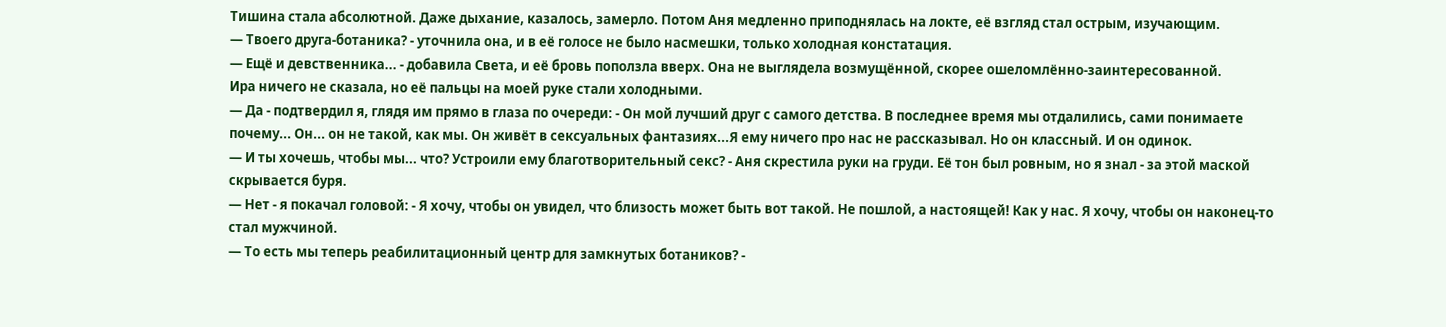Тишина стала абсолютной. Даже дыхание, казалось, замерло. Потом Аня медленно приподнялась на локте, её взгляд стал острым, изучающим.
— Твоего друга-ботаника? - уточнила она, и в её голосе не было насмешки, только холодная констатация.
— Ещё и девственника... - добавила Света, и её бровь поползла вверх. Она не выглядела возмущённой, скорее ошеломлённо-заинтересованной.
Ира ничего не сказала, но её пальцы на моей руке стали холодными.
— Да - подтвердил я, глядя им прямо в глаза по очереди: - Он мой лучший друг с самого детства. В последнее время мы отдалились, сами понимаете почему... Он... он не такой, как мы. Он живёт в сексуальных фантазиях...Я ему ничего про нас не рассказывал. Но он классный. И он одинок.
— И ты хочешь, чтобы мы... что? Устроили ему благотворительный секс? - Аня скрестила руки на груди. Её тон был ровным, но я знал - за этой маской скрывается буря.
— Нет - я покачал головой: - Я хочу, чтобы он увидел, что близость может быть вот такой. Не пошлой, а настоящей! Как у нас. Я хочу, чтобы он наконец-то стал мужчиной.
— То есть мы теперь реабилитационный центр для замкнутых ботаников? -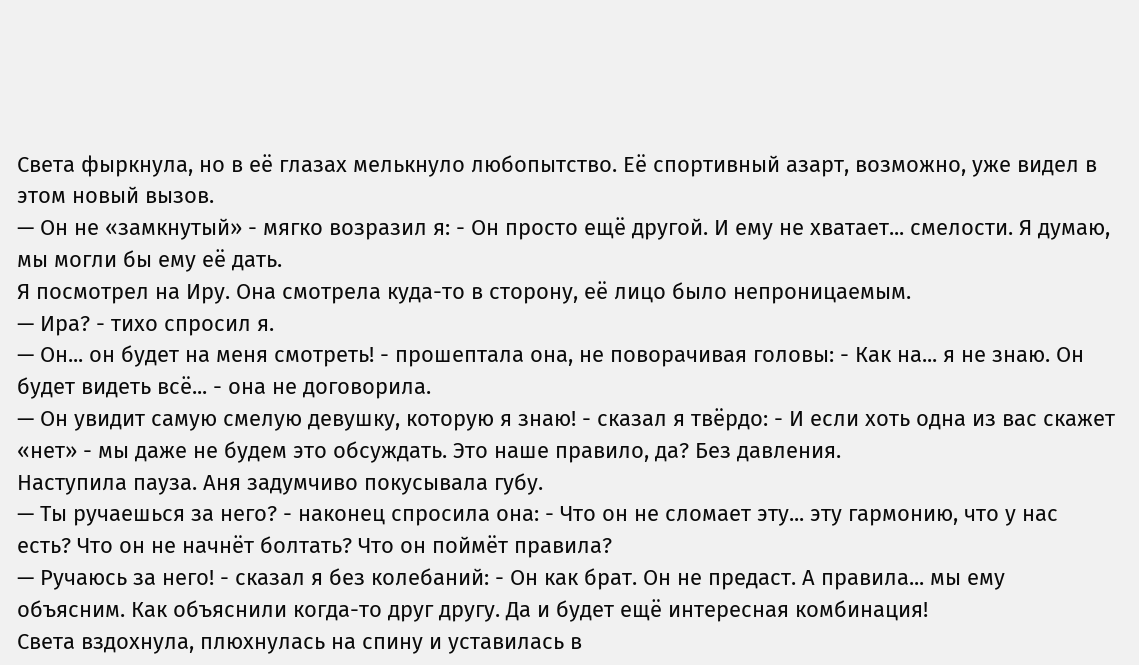Света фыркнула, но в её глазах мелькнуло любопытство. Её спортивный азарт, возможно, уже видел в этом новый вызов.
— Он не «замкнутый» - мягко возразил я: - Он просто ещё другой. И ему не хватает... смелости. Я думаю, мы могли бы ему её дать.
Я посмотрел на Иру. Она смотрела куда-то в сторону, её лицо было непроницаемым.
— Ира? - тихо спросил я.
— Он... он будет на меня смотреть! - прошептала она, не поворачивая головы: - Как на... я не знаю. Он будет видеть всё... - она не договорила.
— Он увидит самую смелую девушку, которую я знаю! - сказал я твёрдо: - И если хоть одна из вас скажет «нет» - мы даже не будем это обсуждать. Это наше правило, да? Без давления.
Наступила пауза. Аня задумчиво покусывала губу.
— Ты ручаешься за него? - наконец спросила она: - Что он не сломает эту... эту гармонию, что у нас есть? Что он не начнёт болтать? Что он поймёт правила?
— Ручаюсь за него! - сказал я без колебаний: - Он как брат. Он не предаст. А правила... мы ему объясним. Как объяснили когда-то друг другу. Да и будет ещё интересная комбинация!
Света вздохнула, плюхнулась на спину и уставилась в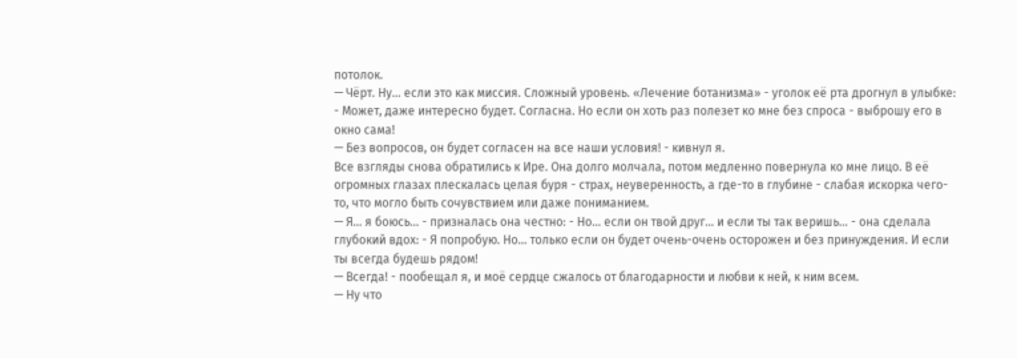потолок.
— Чёрт. Ну... если это как миссия. Сложный уровень. «Лечение ботанизма» - уголок её рта дрогнул в улыбке: - Может, даже интересно будет. Согласна. Но если он хоть раз полезет ко мне без спроса - выброшу его в окно сама!
— Без вопросов, он будет согласен на все наши условия! - кивнул я.
Все взгляды снова обратились к Ире. Она долго молчала, потом медленно повернула ко мне лицо. В её огромных глазах плескалась целая буря - страх, неуверенность, а где-то в глубине - слабая искорка чего-то, что могло быть сочувствием или даже пониманием.
— Я... я боюсь... - призналась она честно: - Но... если он твой друг... и если ты так веришь... - она сделала глубокий вдох: - Я попробую. Но... только если он будет очень-очень осторожен и без принуждения. И если ты всегда будешь рядом!
— Всегда! - пообещал я, и моё сердце сжалось от благодарности и любви к ней, к ним всем.
— Ну что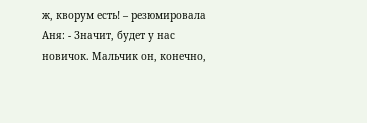ж, кворум есть! – резюмировала Аня: - Значит, будет у нас новичок. Мальчик он, конечно,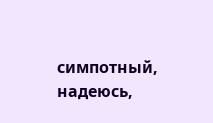симпотный, надеюсь,